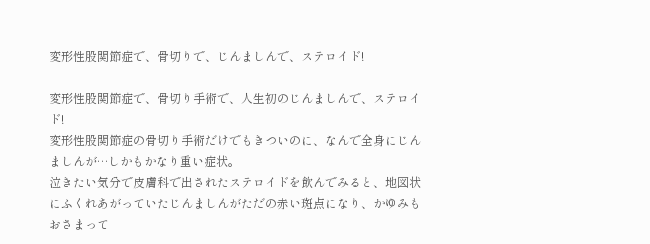変形性股関節症で、骨切りで、じんましんで、ステロイド!

変形性股関節症で、骨切り手術で、人生初のじんましんで、ステロイド!
変形性股関節症の骨切り手術だけでもきついのに、なんで全身にじんましんが…しかもかなり重い症状。
泣きたい気分で皮膚科で出されたステロイドを飲んでみると、地図状にふくれあがっていたじんましんがただの赤い斑点になり、かゆみもおさまって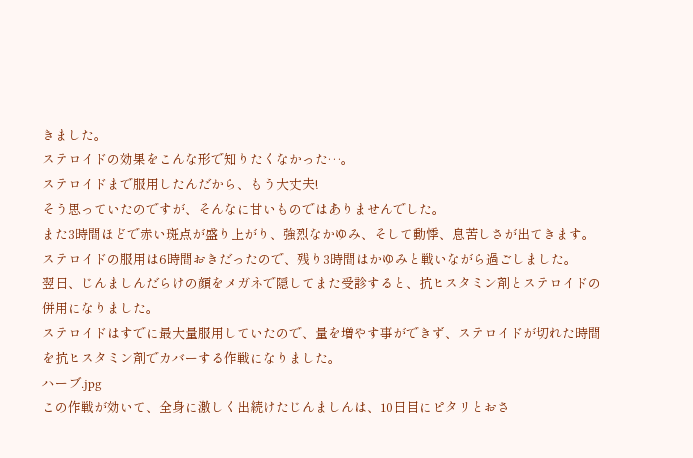きました。
ステロイドの効果をこんな形で知りたくなかった…。
ステロイドまで服用したんだから、もう大丈夫!
そう思っていたのですが、そんなに甘いものではありませんでした。
また3時間ほどで赤い斑点が盛り上がり、強烈なかゆみ、そして動悸、息苦しさが出てきます。
ステロイドの服用は6時間おきだったので、残り3時間はかゆみと戦いながら過ごしました。
翌日、じんましんだらけの顔をメガネで隠してまた受診すると、抗ヒスタミン剤とステロイドの併用になりました。
ステロイドはすでに最大量服用していたので、量を増やす事ができず、ステロイドが切れた時間を抗ヒスタミン剤でカバーする作戦になりました。
ハーブ.jpg
この作戦が効いて、全身に激しく出続けたじんましんは、10日目にピタリとおさ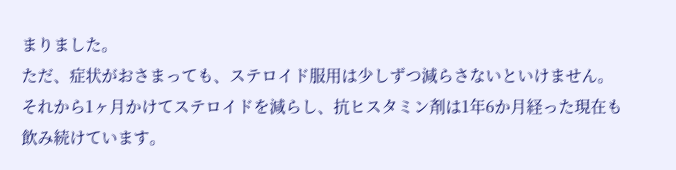まりました。
ただ、症状がおさまっても、ステロイド服用は少しずつ減らさないといけません。
それから1ヶ月かけてステロイドを減らし、抗ヒスタミン剤は1年6か月経った現在も飲み続けています。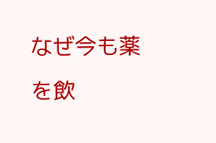なぜ今も薬を飲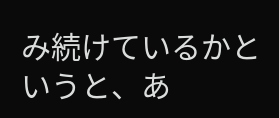み続けているかというと、あ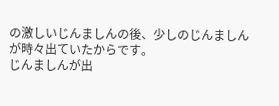の激しいじんましんの後、少しのじんましんが時々出ていたからです。
じんましんが出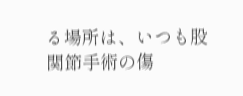る場所は、いつも股関節手術の傷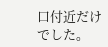口付近だけでした。